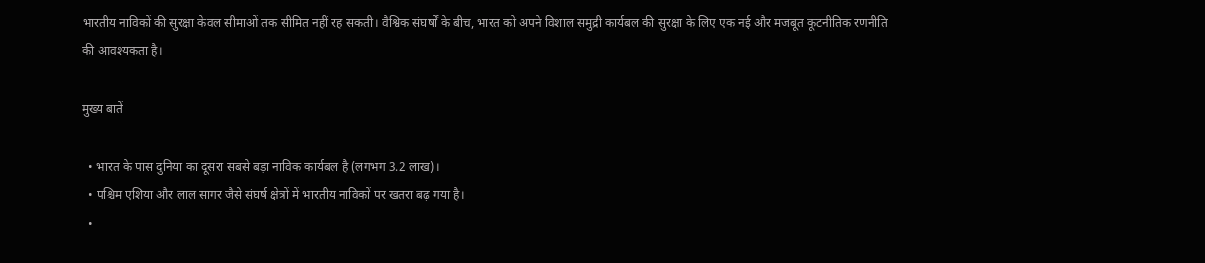भारतीय नाविकों की सुरक्षा केवल सीमाओं तक सीमित नहीं रह सकती। वैश्विक संघर्षों के बीच, भारत को अपने विशाल समुद्री कार्यबल की सुरक्षा के लिए एक नई और मजबूत कूटनीतिक रणनीति की आवश्यकता है।

मुख्य बातें

  • भारत के पास दुनिया का दूसरा सबसे बड़ा नाविक कार्यबल है (लगभग 3.2 लाख)।
  • पश्चिम एशिया और लाल सागर जैसे संघर्ष क्षेत्रों में भारतीय नाविकों पर खतरा बढ़ गया है।
  •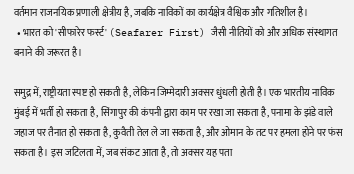वर्तमान राजनयिक प्रणाली क्षेत्रीय है, जबकि नाविकों का कार्यक्षेत्र वैश्विक और गतिशील है।
  • भारत को 'सीफारेर फर्स्ट' (Seafarer First) जैसी नीतियों को और अधिक संस्थागत बनाने की जरूरत है।

समुद्र में, राष्ट्रीयता स्पष्ट हो सकती है, लेकिन जिम्मेदारी अक्सर धुंधली होती है। एक भारतीय नाविक मुंबई में भर्ती हो सकता है, सिंगापुर की कंपनी द्वारा काम पर रखा जा सकता है, पनामा के झंडे वाले जहाज पर तैनात हो सकता है, कुवैती तेल ले जा सकता है, और ओमान के तट पर हमला होने पर फंस सकता है। इस जटिलता में, जब संकट आता है, तो अक्सर यह पता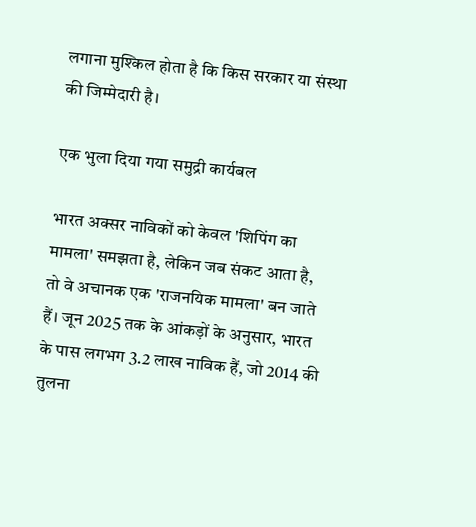लगाना मुश्किल होता है कि किस सरकार या संस्था की जिम्मेदारी है।

एक भुला दिया गया समुद्री कार्यबल

भारत अक्सर नाविकों को केवल 'शिपिंग का मामला' समझता है, लेकिन जब संकट आता है, तो वे अचानक एक 'राजनयिक मामला' बन जाते हैं। जून 2025 तक के आंकड़ों के अनुसार, भारत के पास लगभग 3.2 लाख नाविक हैं, जो 2014 की तुलना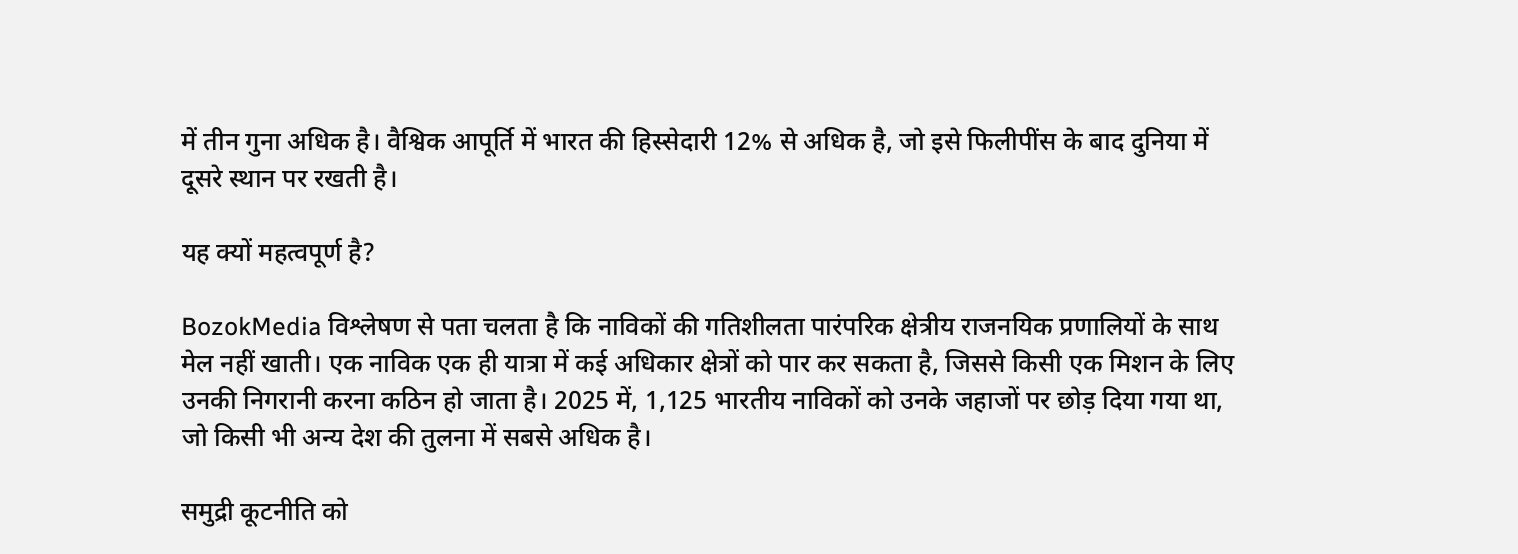में तीन गुना अधिक है। वैश्विक आपूर्ति में भारत की हिस्सेदारी 12% से अधिक है, जो इसे फिलीपींस के बाद दुनिया में दूसरे स्थान पर रखती है।

यह क्यों महत्वपूर्ण है?

BozokMedia विश्लेषण से पता चलता है कि नाविकों की गतिशीलता पारंपरिक क्षेत्रीय राजनयिक प्रणालियों के साथ मेल नहीं खाती। एक नाविक एक ही यात्रा में कई अधिकार क्षेत्रों को पार कर सकता है, जिससे किसी एक मिशन के लिए उनकी निगरानी करना कठिन हो जाता है। 2025 में, 1,125 भारतीय नाविकों को उनके जहाजों पर छोड़ दिया गया था, जो किसी भी अन्य देश की तुलना में सबसे अधिक है।

समुद्री कूटनीति को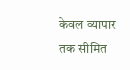केवल व्यापार तक सीमित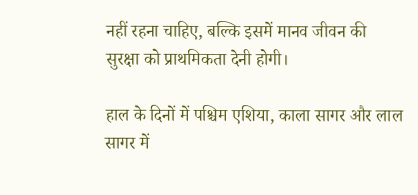नहीं रहना चाहिए, बल्कि इसमें मानव जीवन की सुरक्षा को प्राथमिकता देनी होगी।

हाल के दिनों में पश्चिम एशिया, काला सागर और लाल सागर में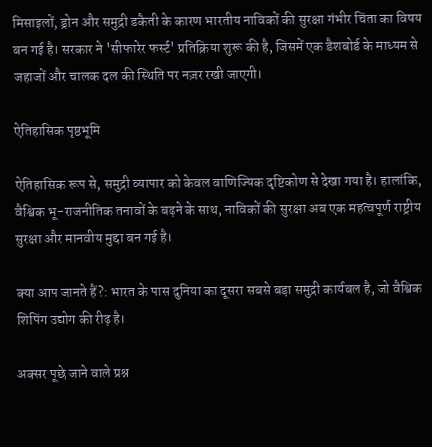मिसाइलों, ड्रोन और समुद्री डकैती के कारण भारतीय नाविकों की सुरक्षा गंभीर चिंता का विषय बन गई है। सरकार ने 'सीफारेर फर्स्ट' प्रतिक्रिया शुरू की है, जिसमें एक डैशबोर्ड के माध्यम से जहाजों और चालक दल की स्थिति पर नज़र रखी जाएगी।

ऐतिहासिक पृष्ठभूमि

ऐतिहासिक रूप से, समुद्री व्यापार को केवल वाणिज्यिक दृष्टिकोण से देखा गया है। हालांकि, वैश्विक भू-राजनीतिक तनावों के बढ़ने के साथ, नाविकों की सुरक्षा अब एक महत्वपूर्ण राष्ट्रीय सुरक्षा और मानवीय मुद्दा बन गई है।

क्या आप जानते हैं?: भारत के पास दुनिया का दूसरा सबसे बड़ा समुद्री कार्यबल है, जो वैश्विक शिपिंग उद्योग की रीढ़ है।

अक्सर पूछे जाने वाले प्रश्न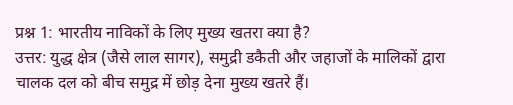प्रश्न 1: भारतीय नाविकों के लिए मुख्य खतरा क्या है?
उत्तर: युद्ध क्षेत्र (जैसे लाल सागर), समुद्री डकैती और जहाजों के मालिकों द्वारा चालक दल को बीच समुद्र में छोड़ देना मुख्य खतरे हैं।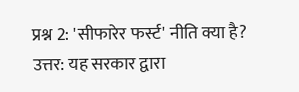प्रश्न 2: 'सीफारेर फर्स्ट' नीति क्या है?
उत्तर: यह सरकार द्वारा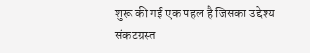शुरू की गई एक पहल है जिसका उद्देश्य संकटग्रस्त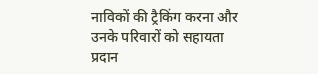नाविकों की ट्रैकिंग करना और उनके परिवारों को सहायता प्रदान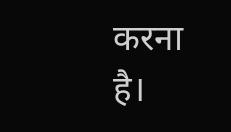करना है।